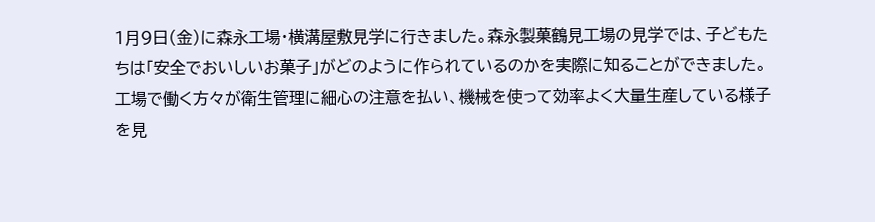1月9日(金)に森永工場・横溝屋敷見学に行きました。森永製菓鶴見工場の見学では、子どもたちは「安全でおいしいお菓子」がどのように作られているのかを実際に知ることができました。工場で働く方々が衛生管理に細心の注意を払い、機械を使って効率よく大量生産している様子を見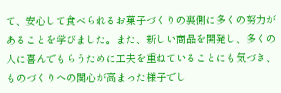て、安心して食べられるお菓子づくりの裏側に多くの努力があることを学びました。また、新しい商品を開発し、多くの人に喜んでもらうために工夫を重ねていることにも気づき、ものづくりへの関心が高まった様子でし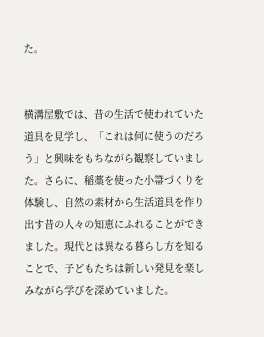た。


横溝屋敷では、昔の生活で使われていた道具を見学し、「これは何に使うのだろう」と興味をもちながら観察していました。さらに、稲藁を使った小箒づくりを体験し、自然の素材から生活道具を作り出す昔の人々の知恵にふれることができました。現代とは異なる暮らし方を知ることで、子どもたちは新しい発見を楽しみながら学びを深めていました。